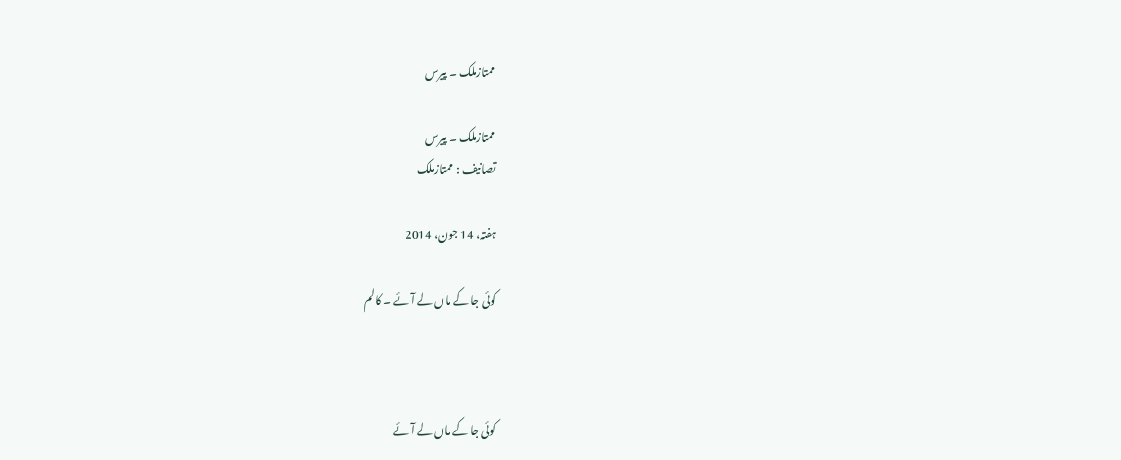ممتازملک ۔ پیرس

ممتازملک ۔ پیرس
تصانیف : ممتازملک

ہفتہ، 14 جون، 2014

کوئی جا کے ماں لے آئے ۔ کالم



کوئی جا کے ماں لے آئے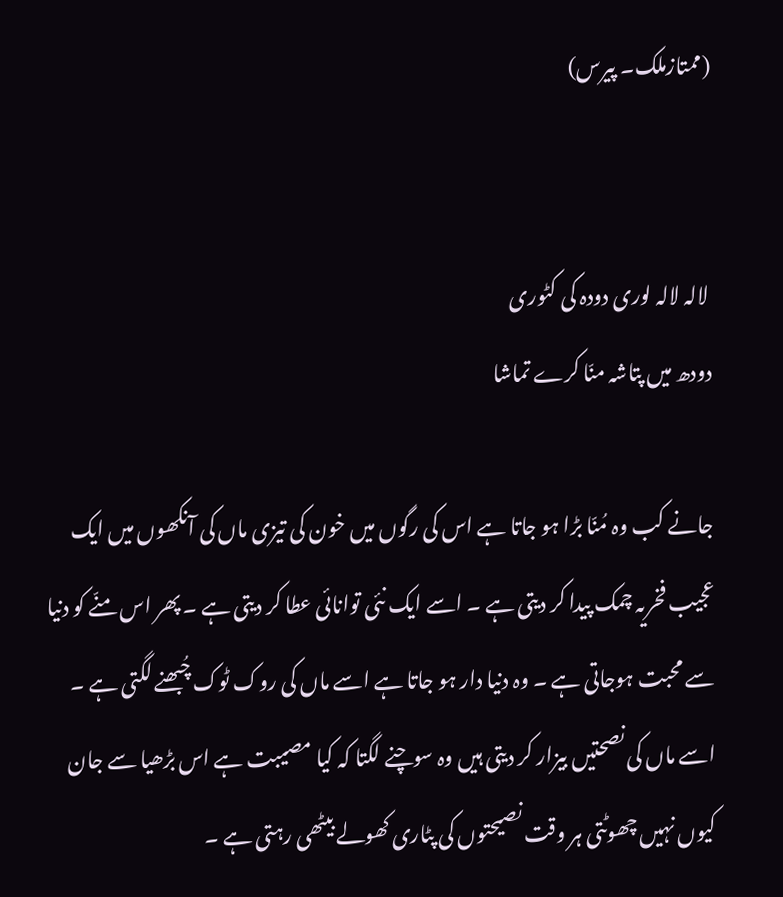(ممتازملک۔ پیرس)


 لالہ لالہ لوری دودہ کی کٹوری
دودھ میں پتاشہ منّا کرے تماشا

جانے کب وہ مُنّا بڑا ہو جاتا ہے اس کی رگوں میں خون کی تیزی ماں کی آنکھوں میں ایک عجیب فخریہ چمک پیدا کر دیتی ہے ۔ اسے ایک نئی توانائی عطا کر دیتی ہے ۔ پھر اس منّے کو دنیا سے محبت ہوجاتی ہے ۔ وہ دنیا دار ہو جاتا ہے اسے ماں کی روک ٹوک چُبھنے لگتی ہے ۔ اسے ماں کی نصحتیں بیزار کر دیتی ہیں وہ سوچنے لگتا کہ کیا مصیبت ہے اس بڑھیا سے جان کیوں نہیں چھوٹتی ہر وقت نصیحتوں کی پٹاری کھولے بیٹھی رہتی ہے ۔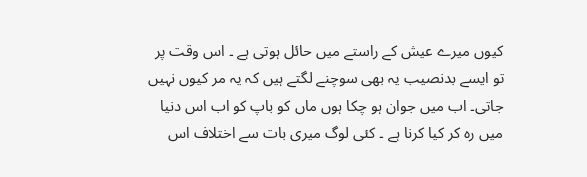کیوں میرے عیش کے راستے میں حائل ہوتی ہے ۔ اس وقت پر تو ایسے بدنصیب یہ بھی سوچنے لگتے ہیں کہ یہ مر کیوں نہیں جاتی۔ اب میں جوان ہو چکا ہوں ماں کو باپ کو اب اس دنیا میں رہ کر کیا کرنا ہے ۔ کئی لوگ میری بات سے اختلاف اس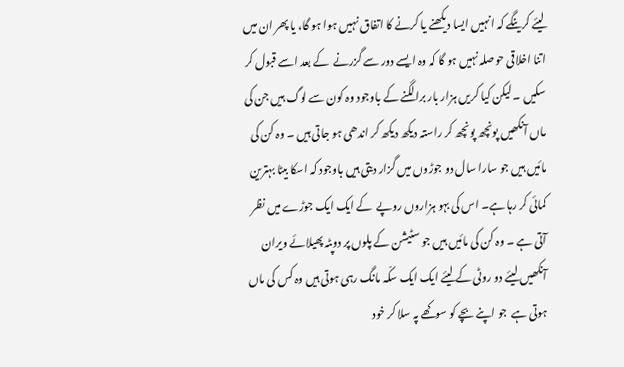لیئے کرینگے کہ انہیں ایسا دیکھنے یا کرنے کا اتفاق نہیں ہوا ہو گا، یا پھر ان میں اتنا اخلاقی حوصلہ نہیں ہو گا کہ وہ ایسے دور سے گزرنے  کے بعد اسے قبول کر سکیں ۔ لیکن کیا کریں ہزار بار برا لگنے کے باوجود وہ کون سے لوگ ہیں جن کی ماں آنکھیں پونچھ پونچھ کر راستہ دیکھ دیکھ کر اندھی ہو جاتی ہیں ۔ وہ کن کی مائیں ہیں جو سارا سال دو جوڑوں میں گزار دیتی ہیں باوجود کہ اسکا بیٹا بہترین کمائی کر رہا ہے۔ اس کی بہو ہزاروں روپے  کے ایک ایک جوڑے میں نظر آتی ہے ۔ وہ کن کی مائیں ہیں جو سٹیشن کے پلوں پر دوپٹہ پھیلائے ویران  آنکھیں لیئے دو روٹی کے لیئے ایک ایک سکّہ مانگ رہی ہوتی ہیں وہ کس کی ماں ہوتی ہے  جو اپنے بچے کو سوکھے پہ سلا کر خود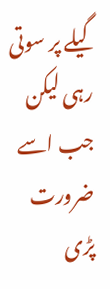گیلے پر سوتی رہی لیکن جب اسے ضرورت پڑی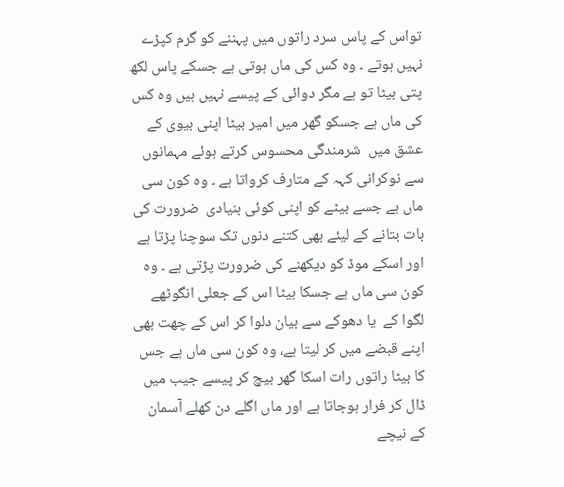تواس کے پاس سرد راتوں میں پہننے کو گرم کپڑے نہیں ہوتے ۔ وہ کس کی ماں ہوتی ہے جسکے پاس لکھ پتی بیٹا تو ہے مگر دوائی کے پیسے نہیں ہیں وہ کس کی ماں ہے جسکو گھر میں امیر بیٹا اپنی بیوی کے عشق میں  شرمندگی محسوس کرتے ہوئے مہمانوں سے نوکرانی کہہ کے متارف کرواتا ہے ۔ وہ کون سی ماں ہے جسے بیٹے کو اپنی کوئی بنیادی  ضرورت کی بات بتانے کے لیئے بھی کتنے دنوں تک سوچنا پڑتا ہے اور اسکے موڈ کو دیکھنے کی ضرورت پڑتی ہے ۔ وہ کون سی ماں ہے جسکا بیٹا اس کے جعلی انگوٹھے لگوا کے  یا دھوکے سے بیان دلوا کر اس کے چھت بھی اپنے قبضے میں کر لیتا ہے، وہ کون سی ماں ہے جس کا بیٹا راتوں رات اسکا گھر بیچ کر پیسے جیب میں ڈال کر فرار ہوجاتا ہے اور ماں اگلے دن کھلے آسمان کے نیچے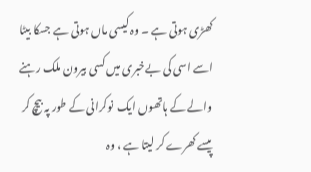کھڑی ہوتی ہے ۔ وہ کیسی ماں ہوتی ہے جسکا بیٹا اسے اسی کی بےخبری میں کسی بیرون ملک رہنے والے کے ہاتھوں ایک  نوکرانی کے طور پہ بیچ کر پیسے کھرے کر لیتا ہے ، وہ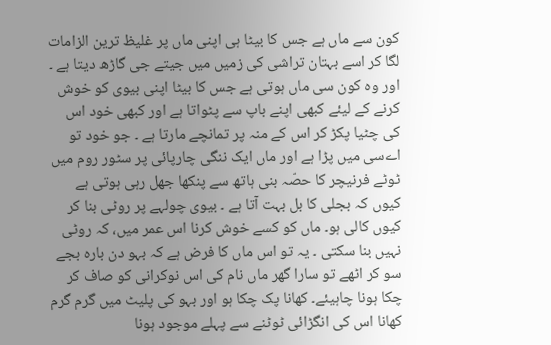کون سے ماں ہے جس کا بیٹا ہی اپنی ماں پر غلیظ ترین الزامات لگا کر اسے بہتان تراشی کی زمیں میں جیتے جی گاڑھ دیتا ہے ۔ اور وہ کون سی ماں ہوتی ہے جس کا بیٹا اپنی بیوی کو خوش کرنے کے لیئے کبھی اپنے باپ سے پٹواتا ہے اور کبھی خود اس کی چٹیا پکڑ کر اس کے منہ پر تمانچے مارتا ہے ۔ جو خود تو اےسی میں پڑا ہے اور ماں ایک ننگی چارپائی پر سٹور روم میں ٹوٹے فرنیچر کا حصّہ بنی ہاتھ سے پنکھا جھل رہی ہوتی ہے کیوں کہ بجلی کا بل بہت آتا ہے ۔ بیوی چولہے پر روٹی بنا کر کیوں کالی ہو۔ ماں کو کسے خوش کرنا اس عمر میں، کہ روٹی نہیں بنا سکتی ۔ یہ تو اس ماں کا فرض ہے کہ بہو دن بارہ بجے سو کر اٹھے تو سارا گھر ماں نام کی اس نوکرانی کو صاف کر چکا ہونا چاہیئے۔ کھانا پک چکا ہو اور بہو کی پلیٹ میں گرم گرم کھانا اس کی انگڑائی ٹوٹنے سے پہلے موجود ہونا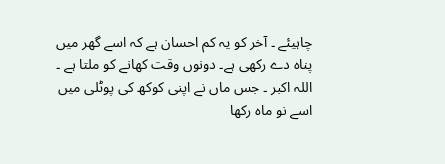چاہیئے ۔ آخر کو یہ کم احسان ہے کہ اسے گھر میں پناہ دے رکھی ہے۔ دونوں وقت کھانے کو ملتا ہے ۔ اللہ اکبر ۔ جس ماں نے اپنی کوکھ کی پوٹلی میں اسے نو ماہ رکھا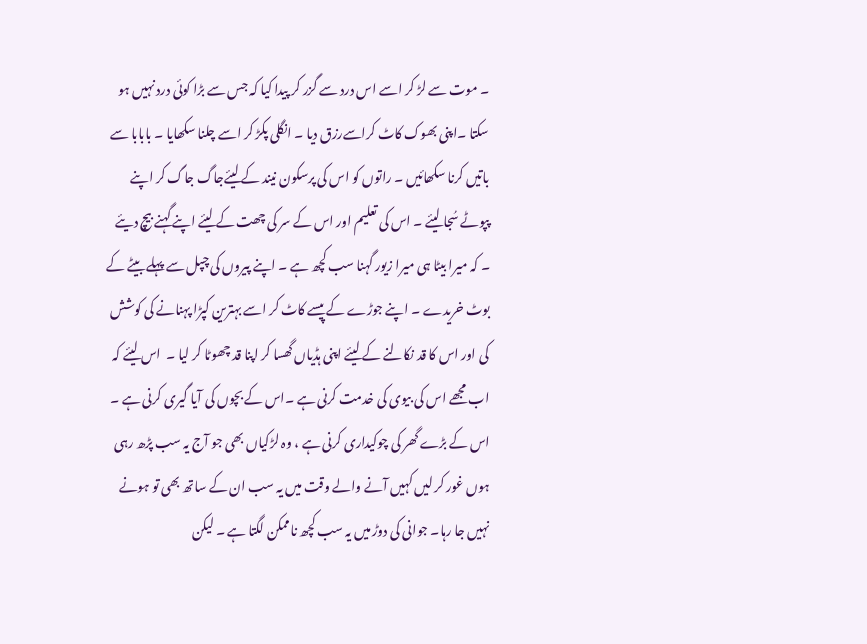۔ موت سے لڑ کر اسے اس درد سے گزر کر پیدا کیا کہ جس سے بڑا کوئی درد نہیں ہو سکتا ۔اپنی بھوک کاٹ کراسےرزق دیا ۔ انگلی پکڑ کر اسے چلنا سکھایا ۔ بابابا سے باتیں کرنا سکھائیں ۔ راتوں کو اس کی پرسکون نیند کے لیئےجاگ جاگ کر اپنے پپوٹے سُجا لیئے ۔ اس کی تعلیم اور اس کے سر کی چھت کے لیئے اپنے گہنے بیچ دیئے ۔ کہ میرا بیٹا ہی میرا زیور گہنا سب کچھ ہے ۔ اپنے پیروں کی چپل سے پہلے بیٹے کے بوٹ خریدے ۔ اپنے جوڑے کے پیسے کاٹ کر اسے بہترین کپڑا پہنانے کی کوشش کی اور اس کا قد نکالنے کے لیئے اپنی ہڈیاں گھسا کر اپنا قد چھوٹا کر لیا ۔  اس لیئے کہ اب مجھے اس کی بیوی کی خدمت کرنی ہے ۔اس کے بچوں کی آیا گیری کرنی ہے ۔ اس کے بڑے گھر کی چوکیداری کرنی ہے ، وہ لڑکیاں بھی جو آج یہ سب پڑھ رہی ہوں غور کر لیں کہیں آنے والے وقت میں یہ سب ان کے ساتھ بھی تو ہونے نہیں جا رہا۔ جوانی کی دوڑ میں یہ سب کچھ ناممکن لگتا ہے ۔ لیکن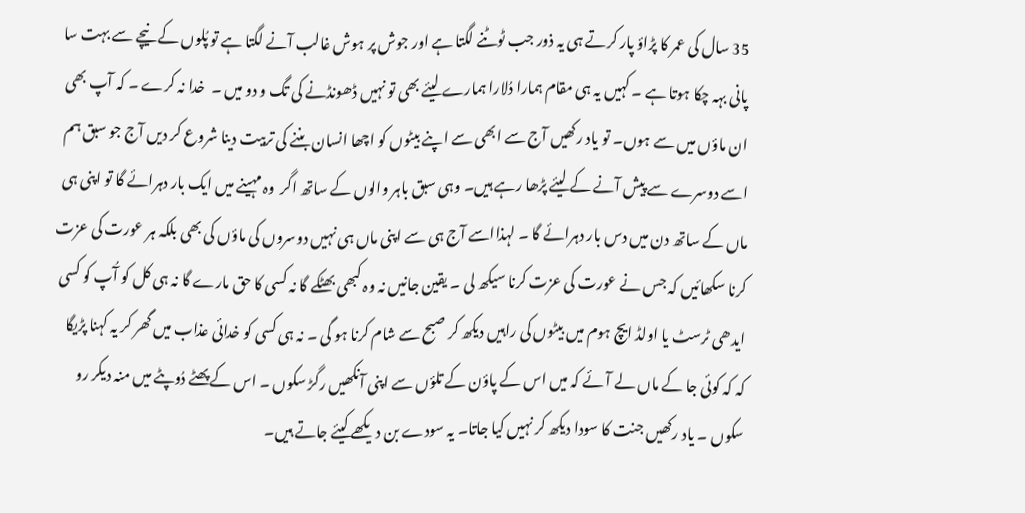35 سال کی عمر کا پڑاؤ پار کرتے ہی یہ ذور جب ٹوٹنے لگتا ہے اور جوش پر ہوش غالب آنے لگتا ہے تو پُلوں کے نیچے سے بہت سا پانی بہہ چکا ہوتا ہے ۔ کہیں یہ ہی مقام ہمارا دُلارا ہمارے لیئے بھی تو نہیں ڈھونڈنے کی تگ و دو میں ۔  خدا نہ کرے ۔ کہ آپ بھی ان ماؤں میں سے ہوں۔ تو یاد رکھیں آج سے ابھی سے اپنے بیٹوں کو اچھا انسان بننے کی تربیت دینا شروع کر دیں آج جو سبق ہم اسے دوسرے سے پیش آنے کے لیئے پڑھا رہے ہیں۔ وہی سبق باہر والوں کے ساتھ اگر  وہ مہینے میں ایک بار دہرائے گا تو اپنی ہی ماں کے ساتھ دن میں دس بار دہرائے گا ۔ لہذااسے آج ہی سے اپنی ماں ہی نہیں دوسروں کی ماؤں کی بھی بلکہ ہر عورت کی عزت کرنا سکھائیں کہ جس نے عورت کی عزت کرنا سیکھ لی ۔ یقین جانیں نہ وہ کبھی بھٹکے گا نہ کسی کا حق مارے گا نہ ہی کل کو آُپ کو کسی ایدھی ٹرسٹ یا اولڈ ایچ ہوم میں بیٹوں کی راہیں دیکھ کر صبح سے شام کرنا ہو گی ۔ نہ ہی کسی کو خدائی عذاب میں گھر کر یہ کہنا پڑیگا کہ کہ کوئی جا کے ماں لے آئے کہ میں اس کے پاؤن کے تلؤں سے اپنی آنکھیں رگڑ سکوں ۔ اس کے پھٹے دُوپٹے میں منہ دیکر رو سکوں ۔ یاد رکھیں جنت کا سودا دیکھ کر نہیں کیا جاتا۔ یہ سودے بن دیکھے کیئے جاتے ہیں۔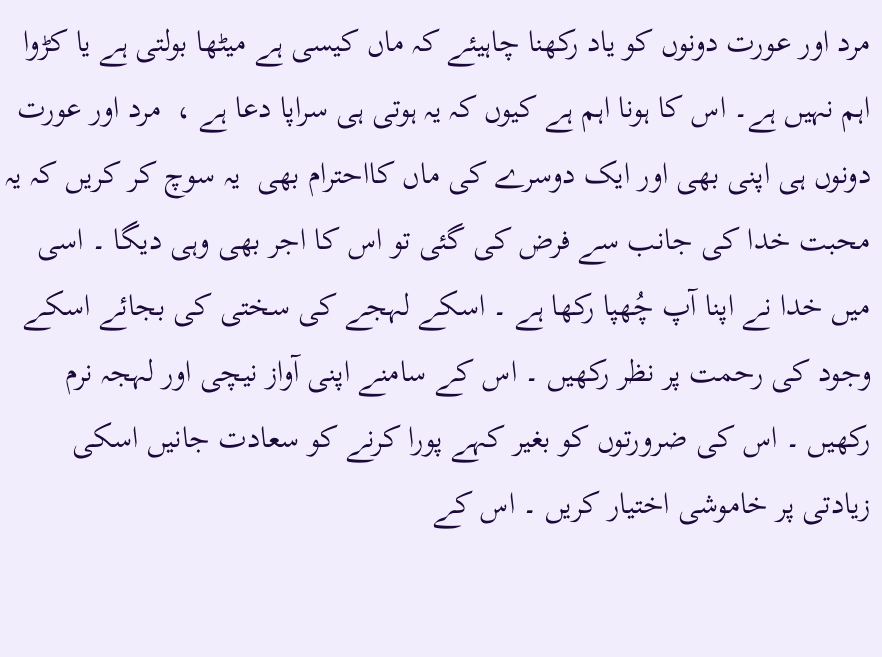مرد اور عورت دونوں کو یاد رکھنا چاہیئے کہ ماں کیسی ہے میٹھا بولتی ہے یا کڑوا اہم نہیں ہے۔ اس کا ہونا اہم ہے کیوں کہ یہ ہوتی ہی سراپا دعا ہے ،  مرد اور عورت دونوں ہی اپنی بھی اور ایک دوسرے کی ماں کااحترام بھی  یہ سوچ کر کریں کہ یہ محبت خدا کی جانب سے فرض کی گئی تو اس کا اجر بھی وہی دیگا ۔ اسی میں خدا نے اپنا آپ چُھپا رکھا ہے ۔ اسکے لہجے کی سختی کی بجائے اسکے وجود کی رحمت پر نظر رکھیں ۔ اس کے سامنے اپنی آواز نیچی اور لہجہ نرم رکھیں ۔ اس کی ضرورتوں کو بغیر کہے پورا کرنے کو سعادت جانیں اسکی زیادتی پر خاموشی اختیار کریں ۔ اس کے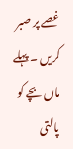غصے پر صبر کریں ۔ پہلے ماں بچے کو پالتی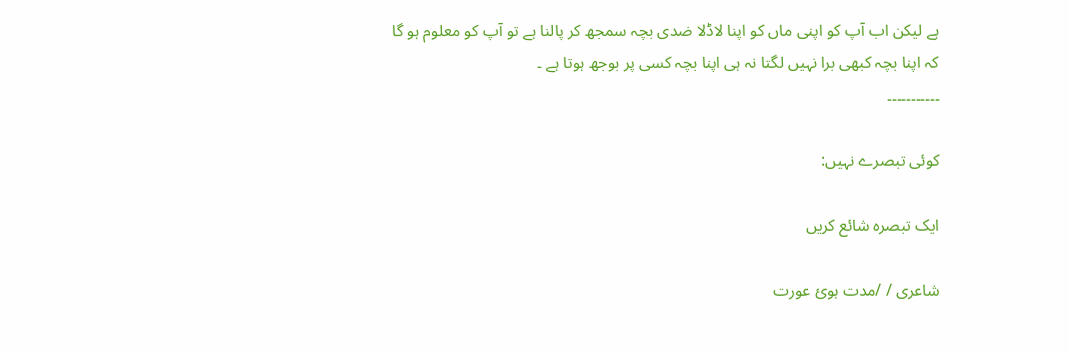ہے لیکن اب آپ کو اپنی ماں کو اپنا لاڈلا ضدی بچہ سمجھ کر پالنا ہے تو آپ کو معلوم ہو گا کہ اپنا بچہ کبھی برا نہیں لگتا نہ ہی اپنا بچہ کسی پر بوجھ ہوتا ہے ۔
۔۔۔۔۔۔۔۔۔۔۔

کوئی تبصرے نہیں:

ایک تبصرہ شائع کریں

شاعری / /مدت ہوئ عورت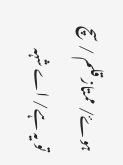ہوۓ/ ممتاز قلم / سچ تو یہ ہے/ اے شہہ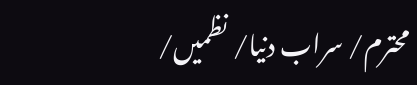محترم/ سراب دنیا/ نظمیں/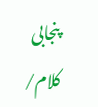پنجابی کلام/